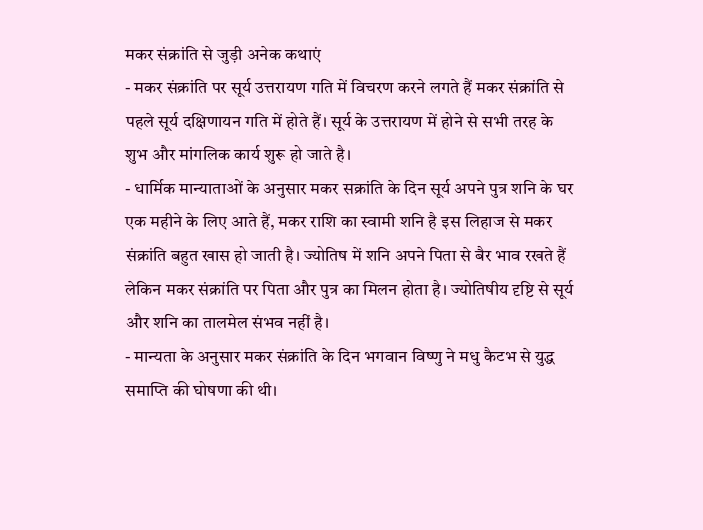मकर संक्रांति से जुड़ी अनेक कथाएं
- मकर संक्रांति पर सूर्य उत्तरायण गति में विचरण करने लगते हैं मकर संक्रांति से पहले सूर्य दक्षिणायन गति में होते हैं। सूर्य के उत्तरायण में होने से सभी तरह के शुभ और मांगलिक कार्य शुरू हो जाते है।
- धार्मिक मान्याताओं के अनुसार मकर सक्रांति के दिन सूर्य अपने पुत्र शनि के घर एक महीने के लिए आते हैं, मकर राशि का स्वामी शनि है इस लिहाज से मकर संक्रांति बहुत खास हो जाती है। ज्योतिष में शनि अपने पिता से बैर भाव रखते हैं लेकिन मकर संक्रांति पर पिता और पुत्र का मिलन होता है। ज्योतिषीय दृष्टि से सूर्य और शनि का तालमेल संभव नहीं है।
- मान्यता के अनुसार मकर संक्रांति के दिन भगवान विष्णु ने मधु कैटभ से युद्ध समाप्ति की घोषणा की थी।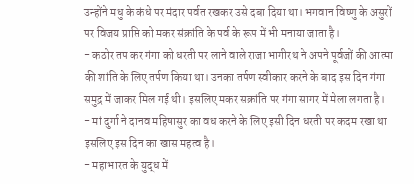उन्होंने मधु के कंधे पर मंदार पर्वत रखकर उसे दबा दिया था। भगवान विष्णु के असुरों पर विजय प्राप्ति को मकर संक्रांति के पर्व के रूप में भी मनाया जाता है।
- कठोर तप कर गंगा को धरती पर लाने वाले राजा भागीरथ ने अपने पूर्वजों की आत्मा की शांति के लिए तर्पण किया था। उनका तर्पण स्वीकार करने के बाद इस दिन गंगा समुद्र में जाकर मिल गई थी। इसलिए मकर सक्रांति पर गंगा सागर में मेला लगता है।
- मां दुर्गा ने दानव महिषासुर का वध करने के लिए इसी दिन धरती पर कदम रखा था इसलिए इस दिन का खास महत्व है।
- महाभारत के युद्ध में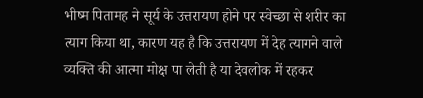भीष्म पितामह ने सूर्य के उत्तरायण होने पर स्वेच्छा से शरीर का त्याग किया था, कारण यह है कि उत्तरायण में देह त्यागने वाले व्यक्ति की आत्मा मोक्ष पा लेती है या देवलोक में रहकर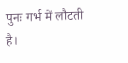पुनः गर्भ में लौटती है।